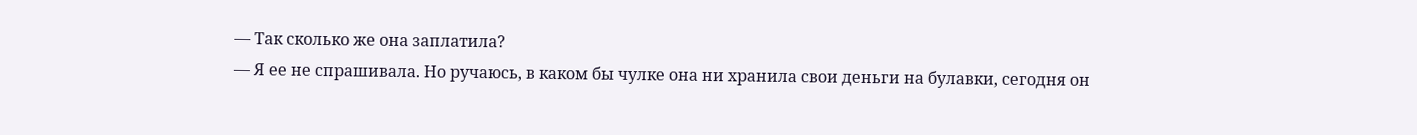— Так сколько же она заплатила?
— Я ее не спрашивала. Но ручаюсь, в каком бы чулке она ни хранила свои деньги на булавки, сегодня он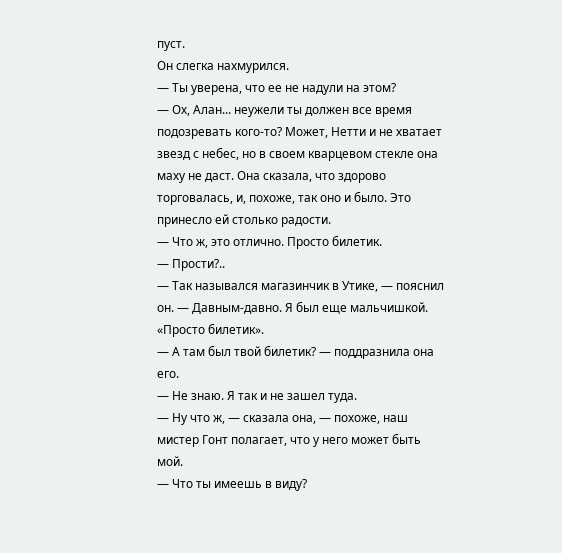пуст.
Он слегка нахмурился.
— Ты уверена, что ее не надули на этом?
— Ох, Алан... неужели ты должен все время подозревать кого-то? Может, Нетти и не хватает звезд с небес, но в своем кварцевом стекле она маху не даст. Она сказала, что здорово торговалась, и, похоже, так оно и было. Это принесло ей столько радости.
— Что ж, это отлично. Просто билетик.
— Прости?..
— Так назывался магазинчик в Утике, — пояснил он. — Давным-давно. Я был еще мальчишкой. «Просто билетик».
— А там был твой билетик? — поддразнила она его.
— Не знаю. Я так и не зашел туда.
— Ну что ж, — сказала она, — похоже, наш мистер Гонт полагает, что у него может быть мой.
— Что ты имеешь в виду?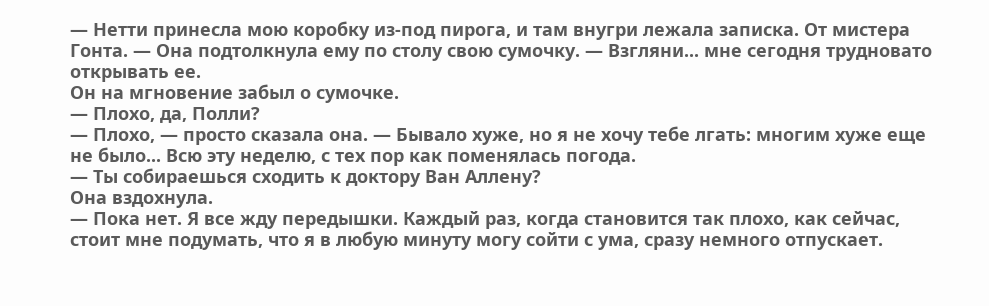— Нетти принесла мою коробку из-под пирога, и там внугри лежала записка. От мистера Гонта. — Она подтолкнула ему по столу свою сумочку. — Взгляни... мне сегодня трудновато открывать ее.
Он на мгновение забыл о сумочке.
— Плохо, да, Полли?
— Плохо, — просто сказала она. — Бывало хуже, но я не хочу тебе лгать: многим хуже еще не было... Всю эту неделю, с тех пор как поменялась погода.
— Ты собираешься сходить к доктору Ван Аллену?
Она вздохнула.
— Пока нет. Я все жду передышки. Каждый раз, когда становится так плохо, как сейчас, стоит мне подумать, что я в любую минуту могу сойти с ума, сразу немного отпускает.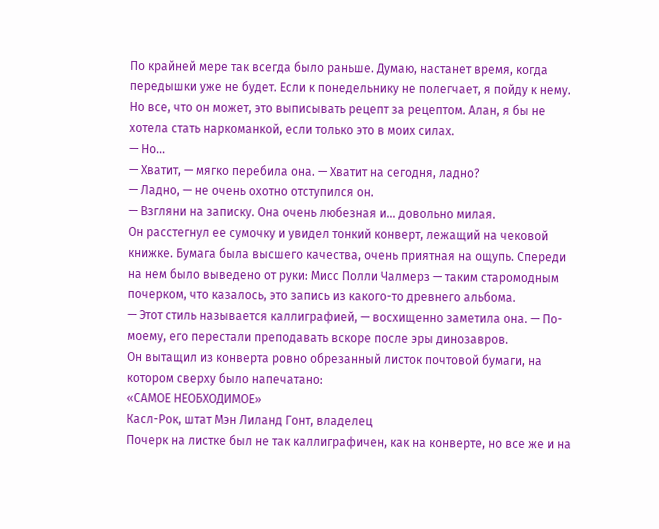По крайней мере так всегда было раньше. Думаю, настанет время, когда передышки уже не будет. Если к понедельнику не полегчает, я пойду к нему. Но все, что он может, это выписывать рецепт за рецептом. Алан, я бы не хотела стать наркоманкой, если только это в моих силах.
— Но...
— Хватит, — мягко перебила она. — Хватит на сегодня, ладно?
— Ладно, — не очень охотно отступился он.
— Взгляни на записку. Она очень любезная и... довольно милая.
Он расстегнул ее сумочку и увидел тонкий конверт, лежащий на чековой книжке. Бумага была высшего качества, очень приятная на ощупь. Спереди на нем было выведено от руки: Мисс Полли Чалмерз — таким старомодным почерком, что казалось, это запись из какого-то древнего альбома.
— Этот стиль называется каллиграфией, — восхищенно заметила она. — По-моему, его перестали преподавать вскоре после эры динозавров.
Он вытащил из конверта ровно обрезанный листок почтовой бумаги, на котором сверху было напечатано:
«САМОЕ НЕОБХОДИМОЕ»
Касл-Рок, штат Мэн Лиланд Гонт, владелец
Почерк на листке был не так каллиграфичен, как на конверте, но все же и на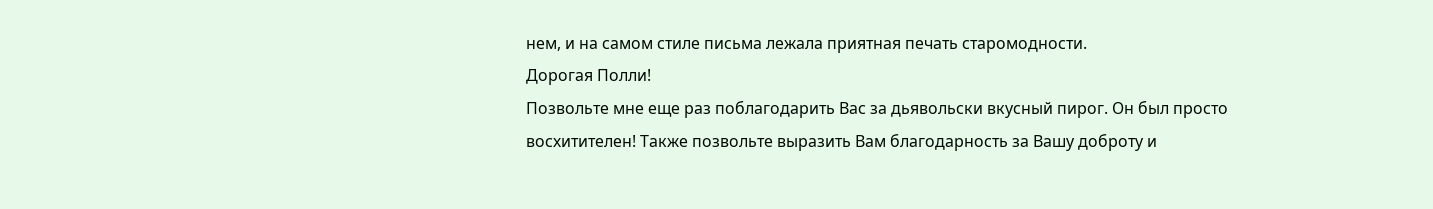нем, и на самом стиле письма лежала приятная печать старомодности.
Дорогая Полли!
Позвольте мне еще раз поблагодарить Вас за дьявольски вкусный пирог. Он был просто восхитителен! Также позвольте выразить Вам благодарность за Вашу доброту и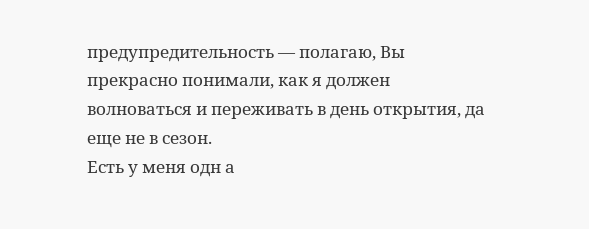предупредительность — полагаю, Вы прекрасно понимали, как я должен волноваться и переживать в день открытия, да еще не в сезон.
Есть у меня одн а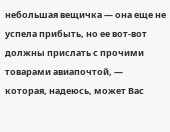небольшая вещичка — она еще не успела прибыть, но ее вот-вот должны прислать с прочими товарами авиапочтой, — которая, надеюсь, может Вас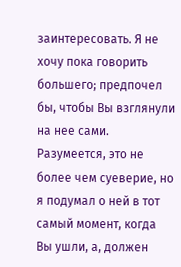заинтересовать. Я не хочу пока говорить большего; предпочел бы, чтобы Вы взглянули на нее сами. Разумеется, это не более чем суеверие, но я подумал о ней в тот самый момент, когда Вы ушли, а, должен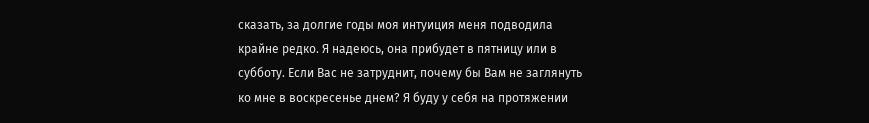сказать, за долгие годы моя интуиция меня подводила крайне редко. Я надеюсь, она прибудет в пятницу или в субботу. Если Вас не затруднит, почему бы Вам не заглянуть ко мне в воскресенье днем? Я буду у себя на протяжении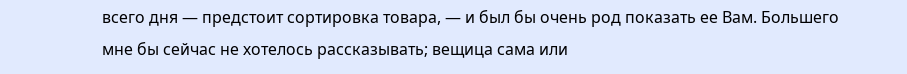всего дня — предстоит сортировка товара, — и был бы очень род показать ее Вам. Большего мне бы сейчас не хотелось рассказывать; вещица сама или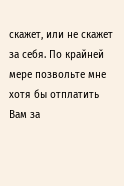скажет, или не скажет за себя. По крайней мере позвольте мне хотя бы отплатить Вам за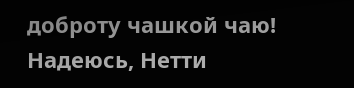доброту чашкой чаю!
Надеюсь, Нетти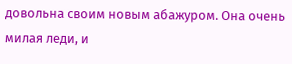довольна своим новым абажуром. Она очень милая леди, и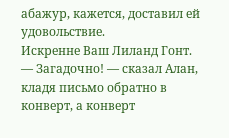абажур, кажется, доставил ей удовольствие.
Искренне Ваш Лиланд Гонт.
— Загадочно! — сказал Алан, кладя письмо обратно в конверт, а конверт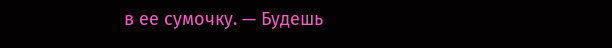в ее сумочку. — Будешь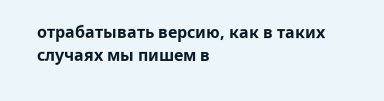отрабатывать версию, как в таких случаях мы пишем в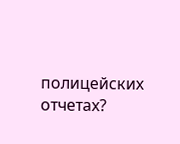полицейских отчетах?